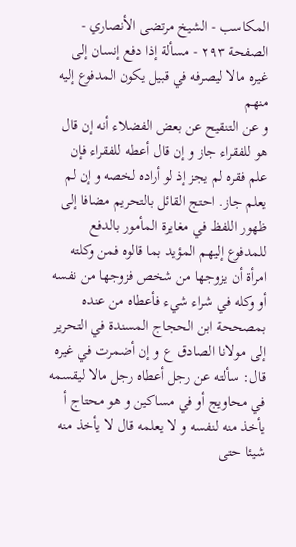المكاسب - الشيخ مرتضى الأنصاري - الصفحة ٢٩٣ - مسألة إذا دفع إنسان إلى غيره مالا ليصرفه في قبيل يكون المدفوع إليه منهم
و عن التنقيح عن بعض الفضلاء أنه إن قال هو للفقراء جاز و إن قال أعطه للفقراء فإن علم فقره لم يجز إذ لو أراده لخصه و إن لم يعلم جاز. احتج القائل بالتحريم مضافا إلى ظهور اللفظ في مغايرة المأمور بالدفع للمدفوع إليهم المؤيد بما قالوه فمن وكلته امرأة أن يزوجها من شخص فزوجها من نفسه أو وكله في شراء شيء فأعطاه من عنده بمصححة ابن الحجاج المسندة في التحرير إلى مولانا الصادق ع و إن أضمرت في غيره قال: سألته عن رجل أعطاه رجل مالا ليقسمه في محاويج أو في مساكين و هو محتاج أ يأخذ منه لنفسه و لا يعلمه قال لا يأخذ منه شيئا حتى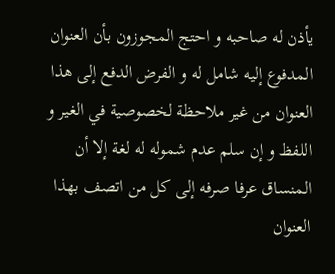يأذن له صاحبه و احتج المجوزون بأن العنوان المدفوع إليه شامل له و الفرض الدفع إلى هذا العنوان من غير ملاحظة لخصوصية في الغير و اللفظ و إن سلم عدم شموله له لغة إلا أن المنساق عرفا صرفه إلى كل من اتصف بهذا العنوان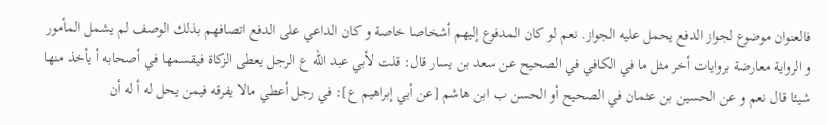فالعنوان موضوع لجواز الدفع يحمل عليه الجواز. نعم لو كان المدفوع إليهم أشخاصا خاصة و كان الداعي على الدفع اتصافهم بذلك الوصف لم يشمل المأمور و الرواية معارضة بروايات أخر مثل ما في الكافي في الصحيح عن سعد بن يسار قال: قلت لأبي عبد الله ع الرجل يعطى الزكاة فيقسمها في أصحابه أ يأخذ منها شيئا قال نعم و عن الحسين بن عثمان في الصحيح أو الحسن ب ابن هاشم [عن أبي إبراهيم ع]: في رجل أعطي مالا يفرقه فيمن يحل له أ له أن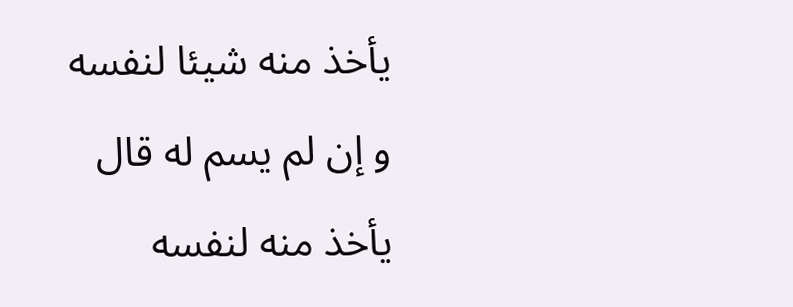يأخذ منه شيئا لنفسه و إن لم يسم له قال يأخذ منه لنفسه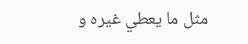مثل ما يعطي غيره و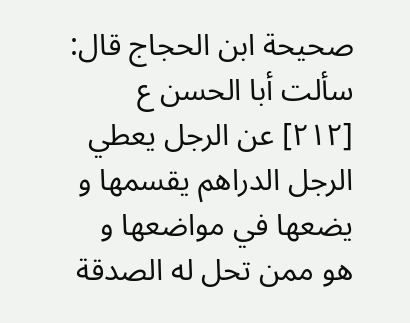صحيحة ابن الحجاج قال: سألت أبا الحسن ع [٢١٢] عن الرجل يعطي الرجل الدراهم يقسمها و يضعها في مواضعها و هو ممن تحل له الصدقة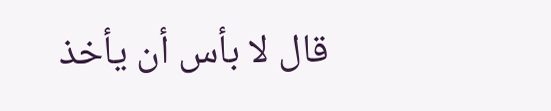قال لا بأس أن يأخذ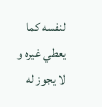لنفسه كما يعطي غيره و لا يجوز له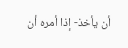أن يأخذ- إذا أمره أن